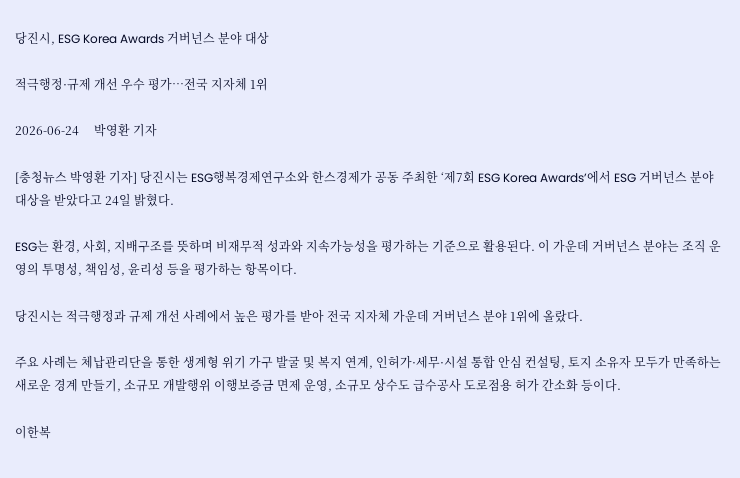당진시, ESG Korea Awards 거버넌스 분야 대상

적극행정·규제 개선 우수 평가…전국 지자체 1위

2026-06-24     박영환 기자

[충청뉴스 박영환 기자] 당진시는 ESG행복경제연구소와 한스경제가 공동 주최한 ‘제7회 ESG Korea Awards’에서 ESG 거버넌스 분야 대상을 받았다고 24일 밝혔다.

ESG는 환경, 사회, 지배구조를 뜻하며 비재무적 성과와 지속가능성을 평가하는 기준으로 활용된다. 이 가운데 거버넌스 분야는 조직 운영의 투명성, 책임성, 윤리성 등을 평가하는 항목이다.

당진시는 적극행정과 규제 개선 사례에서 높은 평가를 받아 전국 지자체 가운데 거버넌스 분야 1위에 올랐다.

주요 사례는 체납관리단을 통한 생계형 위기 가구 발굴 및 복지 연계, 인허가·세무·시설 통합 안심 컨설팅, 토지 소유자 모두가 만족하는 새로운 경계 만들기, 소규모 개발행위 이행보증금 면제 운영, 소규모 상수도 급수공사 도로점용 허가 간소화 등이다.

이한복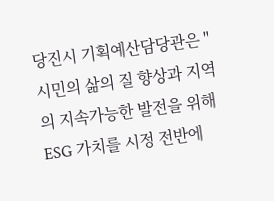당진시 기획예산담당관은 "시민의 삶의 질 향상과 지역의 지속가능한 발전을 위해 ESG 가치를 시정 전반에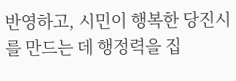반영하고, 시민이 행복한 당진시를 만드는 데 행정력을 집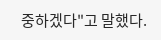중하겠다"고 말했다.